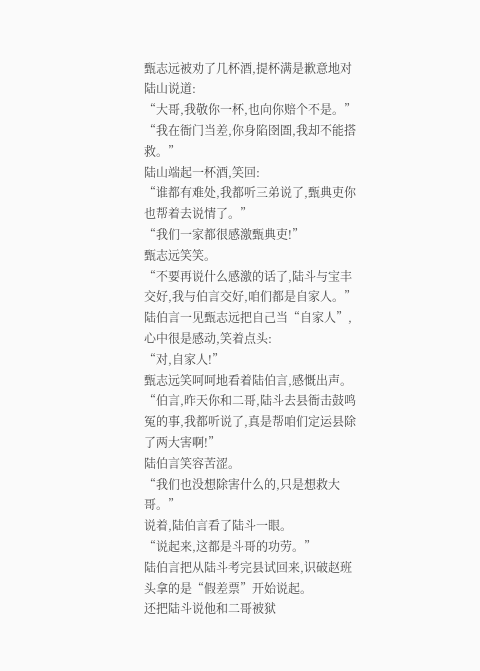甄志远被劝了几杯酒,提杯满是歉意地对陆山说道:
“大哥,我敬你一杯,也向你赔个不是。”
“我在衙门当差,你身陷囹圄,我却不能搭救。”
陆山端起一杯酒,笑回:
“谁都有难处,我都听三弟说了,甄典吏你也帮着去说情了。”
“我们一家都很感激甄典吏!”
甄志远笑笑。
“不要再说什么感激的话了,陆斗与宝丰交好,我与伯言交好,咱们都是自家人。”
陆伯言一见甄志远把自己当“自家人”,心中很是感动,笑着点头:
“对,自家人!”
甄志远笑呵呵地看着陆伯言,感慨出声。
“伯言,昨天你和二哥,陆斗去县衙击鼓鸣冤的事,我都听说了,真是帮咱们定运县除了两大害啊!”
陆伯言笑容苦涩。
“我们也没想除害什么的,只是想救大哥。”
说着,陆伯言看了陆斗一眼。
“说起来,这都是斗哥的功劳。”
陆伯言把从陆斗考完县试回来,识破赵班头拿的是“假差票”开始说起。
还把陆斗说他和二哥被狱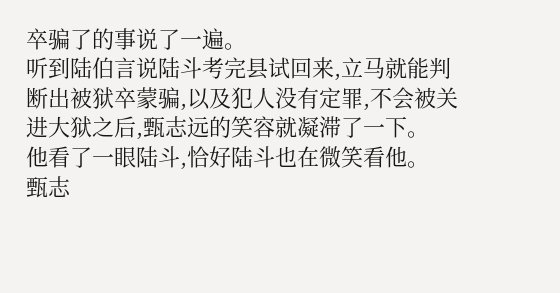卒骗了的事说了一遍。
听到陆伯言说陆斗考完县试回来,立马就能判断出被狱卒蒙骗,以及犯人没有定罪,不会被关进大狱之后,甄志远的笑容就凝滞了一下。
他看了一眼陆斗,恰好陆斗也在微笑看他。
甄志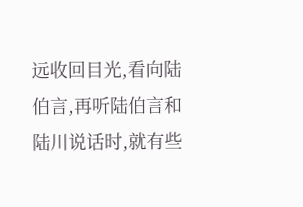远收回目光,看向陆伯言,再听陆伯言和陆川说话时,就有些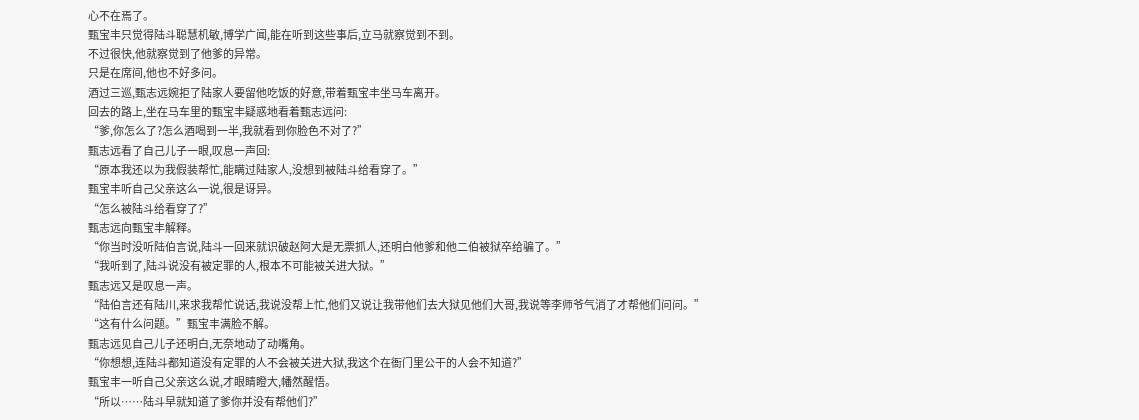心不在焉了。
甄宝丰只觉得陆斗聪慧机敏,博学广闻,能在听到这些事后,立马就察觉到不到。
不过很快,他就察觉到了他爹的异常。
只是在席间,他也不好多问。
酒过三巡,甄志远婉拒了陆家人要留他吃饭的好意,带着甄宝丰坐马车离开。
回去的路上,坐在马车里的甄宝丰疑惑地看着甄志远问:
“爹,你怎么了?怎么酒喝到一半,我就看到你脸色不对了?”
甄志远看了自己儿子一眼,叹息一声回:
“原本我还以为我假装帮忙,能瞒过陆家人,没想到被陆斗给看穿了。”
甄宝丰听自己父亲这么一说,很是讶异。
“怎么被陆斗给看穿了?”
甄志远向甄宝丰解释。
“你当时没听陆伯言说,陆斗一回来就识破赵阿大是无票抓人,还明白他爹和他二伯被狱卒给骗了。”
“我听到了,陆斗说没有被定罪的人,根本不可能被关进大狱。”
甄志远又是叹息一声。
“陆伯言还有陆川,来求我帮忙说话,我说没帮上忙,他们又说让我带他们去大狱见他们大哥,我说等李师爷气消了才帮他们问问。”
“这有什么问题。”甄宝丰满脸不解。
甄志远见自己儿子还明白,无奈地动了动嘴角。
“你想想,连陆斗都知道没有定罪的人不会被关进大狱,我这个在衙门里公干的人会不知道?”
甄宝丰一听自己父亲这么说,才眼睛瞪大,幡然醒悟。
“所以……陆斗早就知道了爹你并没有帮他们?”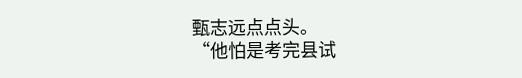甄志远点点头。
“他怕是考完县试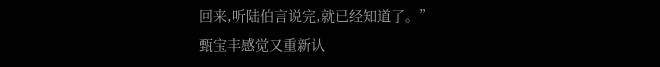回来,听陆伯言说完,就已经知道了。”
甄宝丰感觉又重新认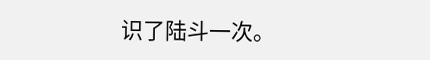识了陆斗一次。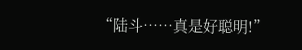“陆斗……真是好聪明!”